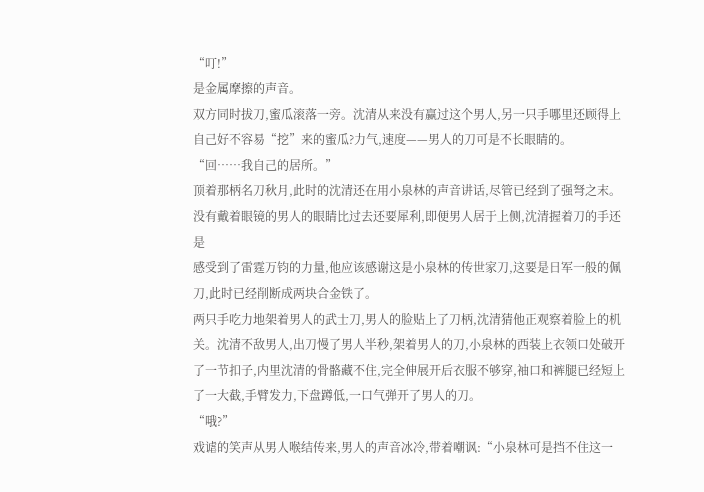“叮!”
是金属摩擦的声音。
双方同时拔刀,蜜瓜滚落一旁。沈清从来没有赢过这个男人,另一只手哪里还顾得上自己好不容易“挖”来的蜜瓜?力气,速度——男人的刀可是不长眼睛的。
“回……我自己的居所。”
顶着那柄名刀秋月,此时的沈清还在用小泉林的声音讲话,尽管已经到了强弩之末。没有戴着眼镜的男人的眼睛比过去还要犀利,即便男人居于上侧,沈清握着刀的手还是
感受到了雷霆万钧的力量,他应该感谢这是小泉林的传世家刀,这要是日军一般的佩刀,此时已经削断成两块合金铁了。
两只手吃力地架着男人的武士刀,男人的脸贴上了刀柄,沈清猜他正观察着脸上的机关。沈清不敌男人,出刀慢了男人半秒,架着男人的刀,小泉林的西装上衣领口处破开了一节扣子,内里沈清的骨骼藏不住,完全伸展开后衣服不够穿,袖口和裤腿已经短上了一大截,手臂发力,下盘蹲低,一口气弹开了男人的刀。
“哦?”
戏谑的笑声从男人喉结传来,男人的声音冰冷,带着嘲讽:“小泉林可是挡不住这一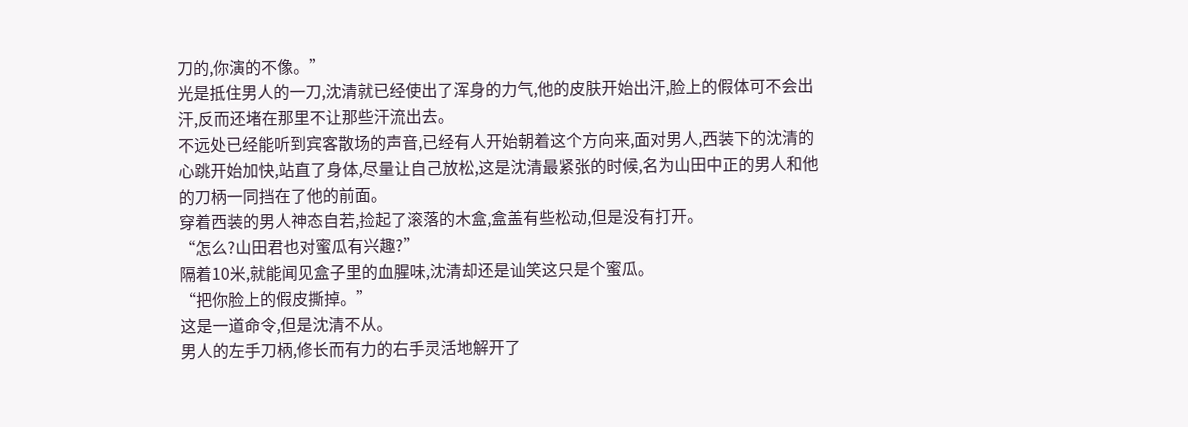刀的,你演的不像。”
光是抵住男人的一刀,沈清就已经使出了浑身的力气,他的皮肤开始出汗,脸上的假体可不会出汗,反而还堵在那里不让那些汗流出去。
不远处已经能听到宾客散场的声音,已经有人开始朝着这个方向来,面对男人,西装下的沈清的心跳开始加快,站直了身体,尽量让自己放松,这是沈清最紧张的时候,名为山田中正的男人和他的刀柄一同挡在了他的前面。
穿着西装的男人神态自若,捡起了滚落的木盒,盒盖有些松动,但是没有打开。
“怎么?山田君也对蜜瓜有兴趣?”
隔着10米,就能闻见盒子里的血腥味,沈清却还是讪笑这只是个蜜瓜。
“把你脸上的假皮撕掉。”
这是一道命令,但是沈清不从。
男人的左手刀柄,修长而有力的右手灵活地解开了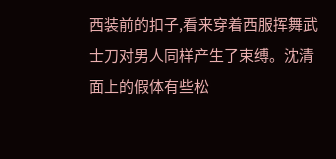西装前的扣子,看来穿着西服挥舞武士刀对男人同样产生了束缚。沈清面上的假体有些松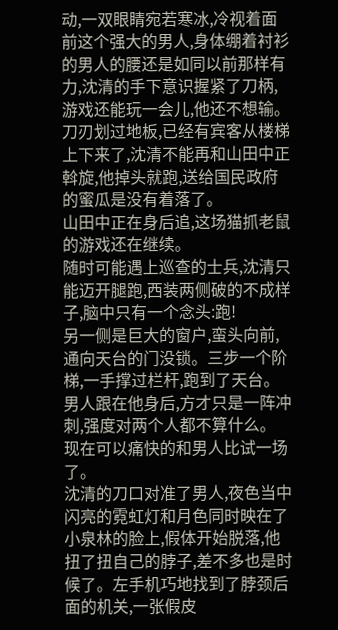动,一双眼睛宛若寒冰,冷视着面前这个强大的男人,身体绷着衬衫的男人的腰还是如同以前那样有力,沈清的手下意识握紧了刀柄,游戏还能玩一会儿,他还不想输。
刀刃划过地板,已经有宾客从楼梯上下来了,沈清不能再和山田中正斡旋,他掉头就跑,送给国民政府的蜜瓜是没有着落了。
山田中正在身后追,这场猫抓老鼠的游戏还在继续。
随时可能遇上巡查的士兵,沈清只能迈开腿跑,西装两侧破的不成样子,脑中只有一个念头:跑!
另一侧是巨大的窗户,蛮头向前,通向天台的门没锁。三步一个阶梯,一手撑过栏杆,跑到了天台。
男人跟在他身后,方才只是一阵冲刺,强度对两个人都不算什么。
现在可以痛快的和男人比试一场了。
沈清的刀口对准了男人,夜色当中闪亮的霓虹灯和月色同时映在了小泉林的脸上,假体开始脱落,他扭了扭自己的脖子,差不多也是时候了。左手机巧地找到了脖颈后面的机关,一张假皮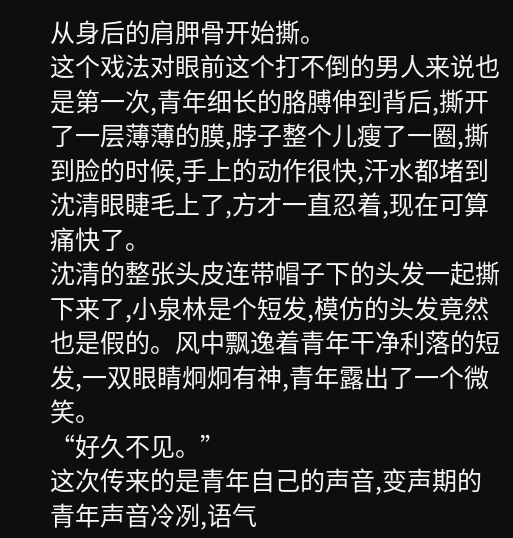从身后的肩胛骨开始撕。
这个戏法对眼前这个打不倒的男人来说也是第一次,青年细长的胳膊伸到背后,撕开了一层薄薄的膜,脖子整个儿瘦了一圈,撕到脸的时候,手上的动作很快,汗水都堵到沈清眼睫毛上了,方才一直忍着,现在可算痛快了。
沈清的整张头皮连带帽子下的头发一起撕下来了,小泉林是个短发,模仿的头发竟然也是假的。风中飘逸着青年干净利落的短发,一双眼睛炯炯有神,青年露出了一个微笑。
“好久不见。”
这次传来的是青年自己的声音,变声期的青年声音冷冽,语气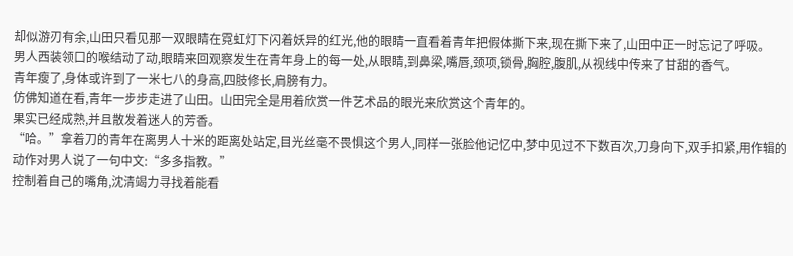却似游刃有余,山田只看见那一双眼睛在霓虹灯下闪着妖异的红光,他的眼睛一直看着青年把假体撕下来,现在撕下来了,山田中正一时忘记了呼吸。
男人西装领口的喉结动了动,眼睛来回观察发生在青年身上的每一处,从眼睛,到鼻梁,嘴唇,颈项,锁骨,胸腔,腹肌,从视线中传来了甘甜的香气。
青年瘦了,身体或许到了一米七八的身高,四肢修长,肩膀有力。
仿佛知道在看,青年一步步走进了山田。山田完全是用着欣赏一件艺术品的眼光来欣赏这个青年的。
果实已经成熟,并且散发着迷人的芳香。
“哈。”拿着刀的青年在离男人十米的距离处站定,目光丝毫不畏惧这个男人,同样一张脸他记忆中,梦中见过不下数百次,刀身向下,双手扣紧,用作辑的动作对男人说了一句中文:“多多指教。”
控制着自己的嘴角,沈清竭力寻找着能看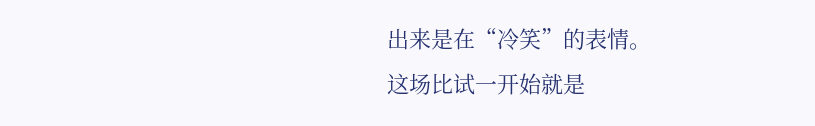出来是在“冷笑”的表情。
这场比试一开始就是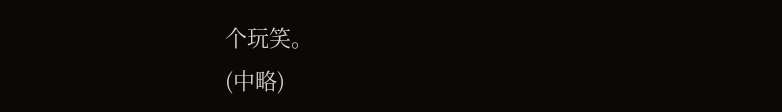个玩笑。
(中略)